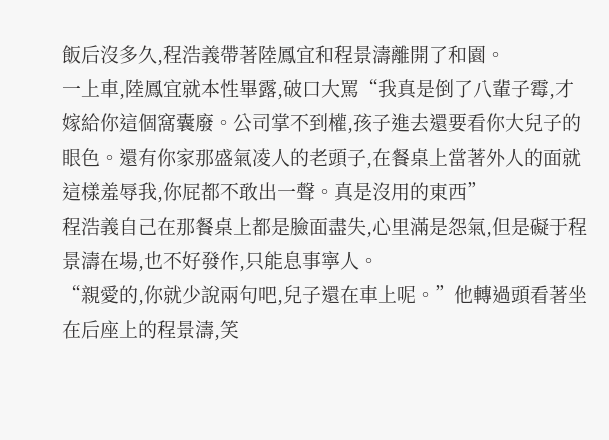飯后沒多久,程浩義帶著陸鳳宜和程景濤離開了和園。
一上車,陸鳳宜就本性畢露,破口大罵“我真是倒了八輩子霉,才嫁給你這個窩囊廢。公司掌不到權,孩子進去還要看你大兒子的眼色。還有你家那盛氣凌人的老頭子,在餐桌上當著外人的面就這樣羞辱我,你屁都不敢出一聲。真是沒用的東西”
程浩義自己在那餐桌上都是臉面盡失,心里滿是怨氣,但是礙于程景濤在場,也不好發作,只能息事寧人。
“親愛的,你就少說兩句吧,兒子還在車上呢。”他轉過頭看著坐在后座上的程景濤,笑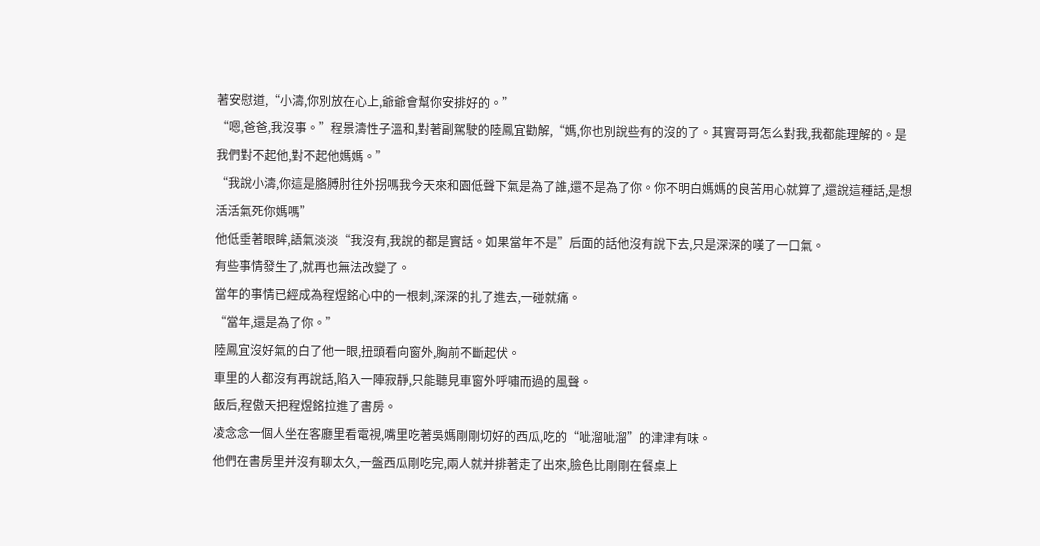著安慰道,“小濤,你別放在心上,爺爺會幫你安排好的。”
“嗯,爸爸,我沒事。”程景濤性子溫和,對著副駕駛的陸鳳宜勸解,“媽,你也別說些有的沒的了。其實哥哥怎么對我,我都能理解的。是我們對不起他,對不起他媽媽。”
“我說小濤,你這是胳膊肘往外拐嗎我今天來和園低聲下氣是為了誰,還不是為了你。你不明白媽媽的良苦用心就算了,還說這種話,是想活活氣死你媽嗎”
他低垂著眼眸,語氣淡淡“我沒有,我說的都是實話。如果當年不是”后面的話他沒有說下去,只是深深的嘆了一口氣。
有些事情發生了,就再也無法改變了。
當年的事情已經成為程煜銘心中的一根刺,深深的扎了進去,一碰就痛。
“當年,還是為了你。”
陸鳳宜沒好氣的白了他一眼,扭頭看向窗外,胸前不斷起伏。
車里的人都沒有再說話,陷入一陣寂靜,只能聽見車窗外呼嘯而過的風聲。
飯后,程傲天把程煜銘拉進了書房。
凌念念一個人坐在客廳里看電視,嘴里吃著吳媽剛剛切好的西瓜,吃的“呲溜呲溜”的津津有味。
他們在書房里并沒有聊太久,一盤西瓜剛吃完,兩人就并排著走了出來,臉色比剛剛在餐桌上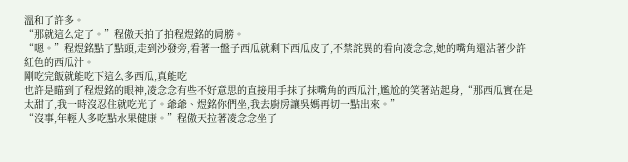溫和了許多。
“那就這么定了。”程傲天拍了拍程煜銘的肩膀。
“嗯。”程煜銘點了點頭,走到沙發旁,看著一盤子西瓜就剩下西瓜皮了,不禁詫異的看向凌念念,她的嘴角還沾著少許紅色的西瓜汁。
剛吃完飯就能吃下這么多西瓜,真能吃
也許是瞄到了程煜銘的眼神,凌念念有些不好意思的直接用手抹了抹嘴角的西瓜汁,尷尬的笑著站起身,“那西瓜實在是太甜了,我一時沒忍住就吃光了。爺爺、煜銘你們坐,我去廚房讓吳媽再切一點出來。”
“沒事,年輕人多吃點水果健康。”程傲天拉著凌念念坐了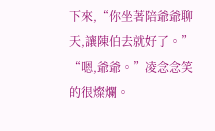下來,“你坐著陪爺爺聊天,讓陳伯去就好了。”
“嗯,爺爺。”凌念念笑的很燦爛。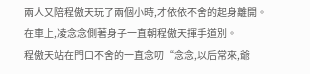兩人又陪程傲天玩了兩個小時,才依依不舍的起身離開。
在車上,凌念念側著身子一直朝程傲天揮手道別。
程傲天站在門口不舍的一直念叨“念念,以后常來,爺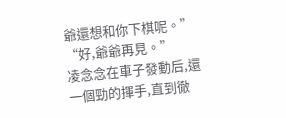爺還想和你下棋呢。”
“好,爺爺再見。”
凌念念在車子發動后,還一個勁的揮手,直到徹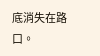底消失在路口。